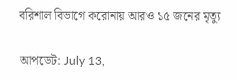বরিশাল বিভাগে করোনায় আরও ১৫ জনের মৃত্যু

আপডেট: July 13,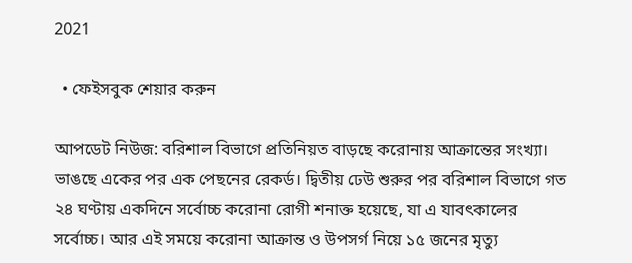2021

  • ফেইসবুক শেয়ার করুন

আপডেট নিউজ: বরিশাল বিভাগে প্রতিনিয়ত বাড়ছে করোনায় আক্রান্তের সংখ্যা। ভাঙছে একের পর এক পেছনের রেকর্ড। দ্বিতীয় ঢেউ শুরুর পর বরিশাল বিভাগে গত ২৪ ঘণ্টায় একদিনে সর্বোচ্চ করোনা রোগী শনাক্ত হয়েছে, যা এ যাবৎকালের সর্বোচ্চ। আর এই সময়ে করোনা আক্রান্ত ও উপসর্গ নিয়ে ১৫ জনের মৃত্যু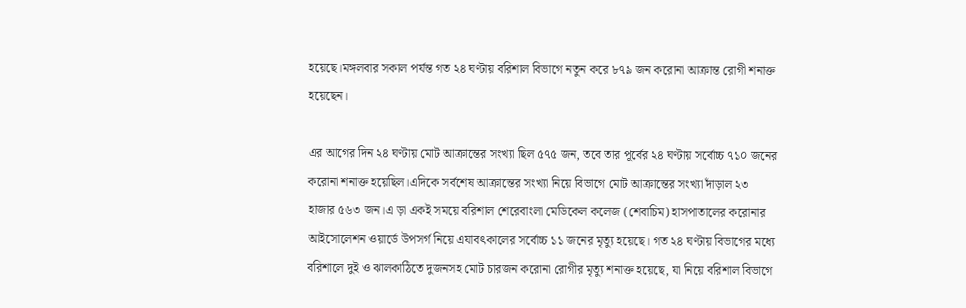হয়েছে।মঙ্গলবার সকাল পর্যন্ত গত ২৪ ঘণ্টায় বরিশাল বিভাগে নতুন করে ৮৭৯ জন করোনা আক্রান্ত রোগী শনাক্ত হয়েছেন।

এর আগের দিন ২৪ ঘণ্টায় মোট আক্রান্তের সংখ্যা ছিল ৫৭৫ জন, তবে তার পূর্বের ২৪ ঘণ্টায় সর্বোচ্চ ৭১০ জনের করোনা শনাক্ত হয়েছিল।এদিকে সর্বশেষ আক্রান্তের সংখ্যা নিয়ে বিভাগে মোট আক্রান্তের সংখ্যা দাঁড়াল ২৩ হাজার ৫৬৩ জন।এ ড়া একই সময়ে বরিশাল শেরেবাংলা মেডিকেল কলেজ (শেবাচিম) হাসপাতালের করোনার আইসোলেশন ওয়ার্ডে উপসর্গ নিয়ে এযাবৎকালের সর্বোচ্চ ১১ জনের মৃত্যু হয়েছে। গত ২৪ ঘণ্টায় বিভাগের মধ্যে বরিশালে দুই ও ঝালকাঠিতে দুজনসহ মোট চারজন করোনা রোগীর মৃত্যু শনাক্ত হয়েছে, যা নিয়ে বরিশাল বিভাগে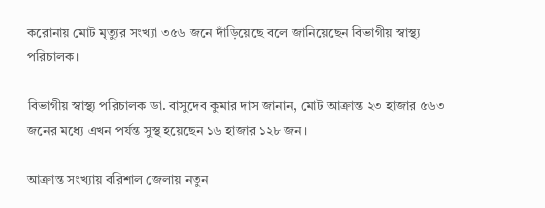করোনায় মোট মৃত্যুর সংখ্যা ৩৫৬ জনে দাঁড়িয়েছে বলে জানিয়েছেন বিভাগীয় স্বাস্থ্য পরিচালক।

বিভাগীয় স্বাস্থ্য পরিচালক ডা. বাসুদেব কুমার দাস জানান, মোট আক্রান্ত ২৩ হাজার ৫৬৩ জনের মধ্যে এখন পর্যন্ত সুস্থ হয়েছেন ১৬ হাজার ১২৮ জন।

আক্রান্ত সংখ্যায় বরিশাল জেলায় নতুন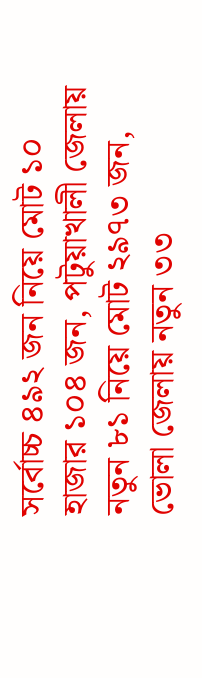সর্বোচ্চ ৪৯২ জন নিয়ে মোট ১০ হাজার ১০৪ জন, পটুয়াখালী জেলায় নতুন ৮১ নিয়ে মোট ২৯৭৩ জন, ভোলা জেলায় নতুন ৩৩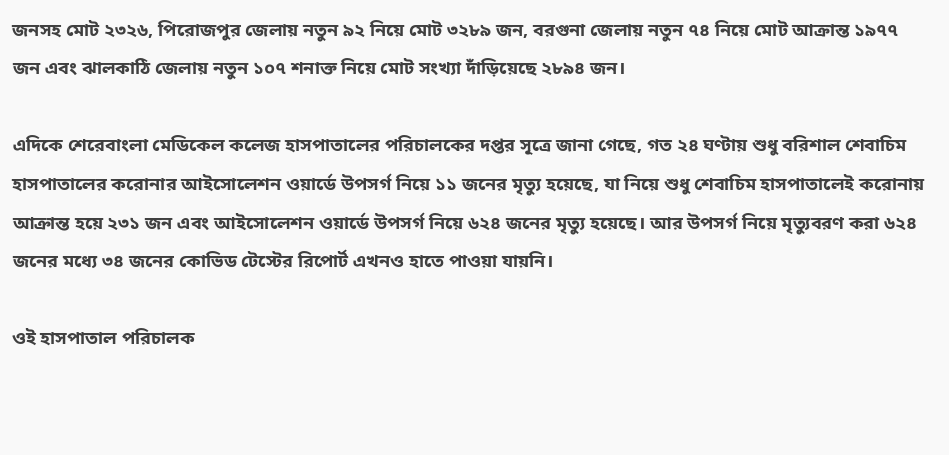জনসহ মোট ২৩২৬, পিরোজপুর জেলায় নতুন ৯২ নিয়ে মোট ৩২৮৯ জন, বরগুনা জেলায় নতুন ৭৪ নিয়ে মোট আক্রান্ত ১৯৭৭ জন এবং ঝালকাঠি জেলায় নতুন ১০৭ শনাক্ত নিয়ে মোট সংখ্যা দাঁড়িয়েছে ২৮৯৪ জন।

এদিকে শেরেবাংলা মেডিকেল কলেজ হাসপাতালের পরিচালকের দপ্তর সূত্রে জানা গেছে, গত ২৪ ঘণ্টায় শুধু বরিশাল শেবাচিম হাসপাতালের করোনার আইসোলেশন ওয়ার্ডে উপসর্গ নিয়ে ১১ জনের মৃত্যু হয়েছে, যা নিয়ে শুধু শেবাচিম হাসপাতালেই করোনায় আক্রান্ত হয়ে ২৩১ জন এবং আইসোলেশন ওয়ার্ডে উপসর্গ নিয়ে ৬২৪ জনের মৃত্যু হয়েছে। আর উপসর্গ নিয়ে মৃত্যুবরণ করা ৬২৪ জনের মধ্যে ৩৪ জনের কোভিড টেস্টের রিপোর্ট এখনও হাতে পাওয়া যায়নি।

ওই হাসপাতাল পরিচালক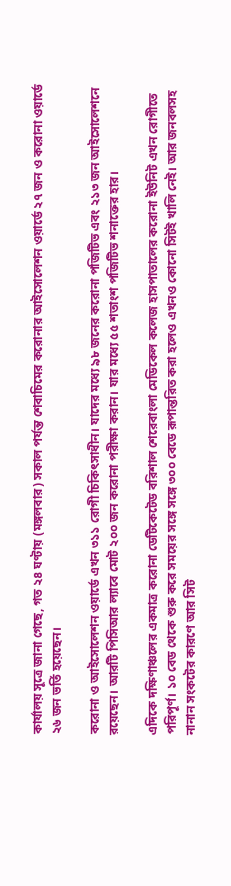কার্যালয় সূত্রে জানা গেছে, গত ২৪ ঘণ্টায় (মঙ্গলবার) সকাল পর্যন্ত শেবাচিমের করোনার আইসোলেশন ওয়ার্ডে ২৭ জন ও করোনা ওয়ার্ডে ২৬ জন ভর্তি হয়েছেন।

করোনা ও আইসোলেশন ওয়ার্ডে এখন ৩১১ রোগী চিকিৎসাধীন। যাদের মধ্যে ৯৮ জনের করোনা পজিটিভ এবং ২১৩ জন আইসোলেশনে রয়েছেন। আরটি পিসিআর ল্যাবে মোট ২০০ জন করোনা পরীক্ষা করান। যার মধ্যে ৫৫ শতাংশ পজিটিভ শনাক্তের হার।

এদিকে দক্ষিণাঞ্চলের একমাত্র করোনা ডেটিকেটেড বরিশাল শেরেবাংলা মেডিকেল কলেজ হাসপাতালের করোনা ইউনিট এখন রোগীতে পরিপূর্ণ। ১০ বেড থেকে শুরু করে সময়ের সঙ্গে সঙ্গে ৩০০ বেডে রূপান্তরিত করা হলেও এখনও কোনো সিটই খালি নেই। আর জনবলসহ নানান সংকটের কারণে আর সিট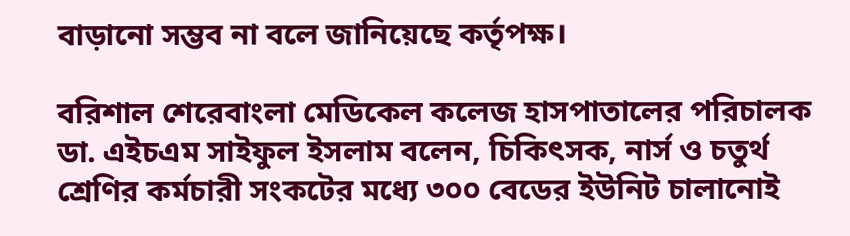বাড়ানো সম্ভব না বলে জানিয়েছে কর্তৃপক্ষ।

বরিশাল শেরেবাংলা মেডিকেল কলেজ হাসপাতালের পরিচালক ডা. এইচএম সাইফুল ইসলাম বলেন, চিকিৎসক, নার্স ও চতুর্থ শ্রেণির কর্মচারী সংকটের মধ্যে ৩০০ বেডের ইউনিট চালানোই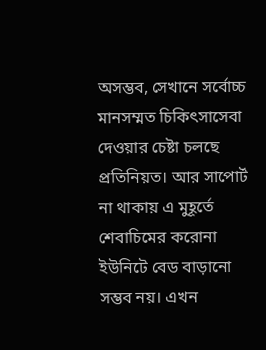অসম্ভব, সেখানে সর্বোচ্চ মানসম্মত চিকিৎসাসেবা দেওয়ার চেষ্টা চলছে প্রতিনিয়ত। আর সাপোর্ট না থাকায় এ মুহূর্তে শেবাচিমের করোনা ইউনিটে বেড বাড়ানো সম্ভব নয়। এখন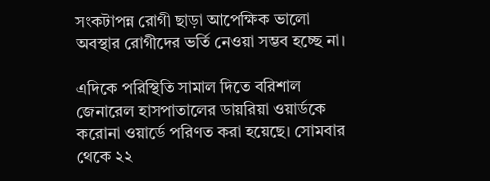সংকটাপন্ন রোগী ছাড়া আপেক্ষিক ভালো অবস্থার রোগীদের ভর্তি নেওয়া সম্ভব হচ্ছে না।

এদিকে পরিস্থিতি সামাল দিতে বরিশাল জেনারেল হাসপাতালের ডায়রিয়া ওয়ার্ডকে করোনা ওয়ার্ডে পরিণত করা হয়েছে। সোমবার থেকে ২২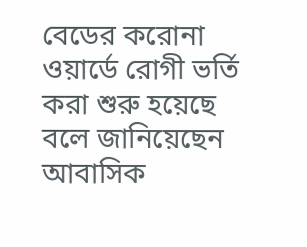বেডের করোনা ওয়ার্ডে রোগী ভর্তি করা শুরু হয়েছে বলে জানিয়েছেন আবাসিক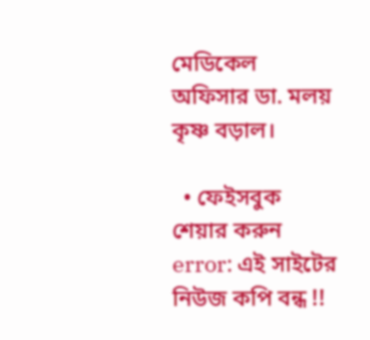মেডিকেল অফিসার ডা. মলয় কৃষ্ণ বড়াল।

  • ফেইসবুক শেয়ার করুন
error: এই সাইটের নিউজ কপি বন্ধ !!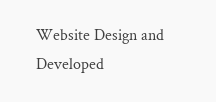Website Design and Developed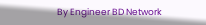By Engineer BD Network